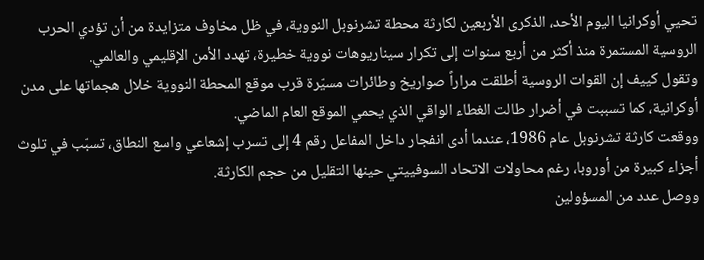تحيي أوكرانيا اليوم الأحد، الذكرى الأربعين لكارثة محطة تشرنوبل النووية، في ظل مخاوف متزايدة من أن تؤدي الحرب الروسية المستمرة منذ أكثر من أربع سنوات إلى تكرار سيناريوهات نووية خطيرة، تهدد الأمن الإقليمي والعالمي.
وتقول كييف إن القوات الروسية أطلقت مراراً صواريخ وطائرات مسيّرة قرب موقع المحطة النووية خلال هجماتها على مدن أوكرانية، كما تسببت في أضرار طالت الغطاء الواقي الذي يحمي الموقع العام الماضي.
ووقعت كارثة تشرنوبل عام 1986، عندما أدى انفجار داخل المفاعل رقم 4 إلى تسرب إشعاعي واسع النطاق، تسبّب في تلوث أجزاء كبيرة من أوروبا، رغم محاولات الاتحاد السوفييتي حينها التقليل من حجم الكارثة.
ووصل عدد من المسؤولين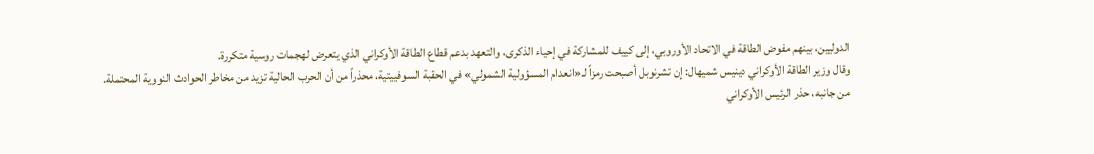الدوليين، بينهم مفوض الطاقة في الاتحاد الأوروبي، إلى كييف للمشاركة في إحياء الذكرى، والتعهد بدعم قطاع الطاقة الأوكراني الذي يتعرض لهجمات روسية متكررة.
وقال وزير الطاقة الأوكراني دينيس شميهال: إن تشرنوبل أصبحت رمزاً لـ«انعدام المسؤولية الشمولي» في الحقبة السوفييتية، محذراً من أن الحرب الحالية تزيد من مخاطر الحوادث النووية المحتملة.
من جانبه، حذر الرئيس الأوكراني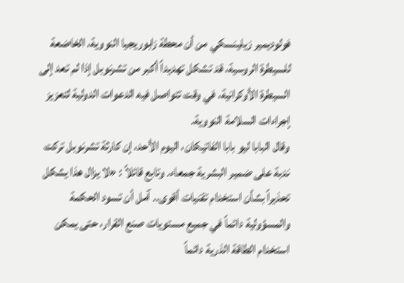فولوديمير زيلينسكي من أن محطة زابوريجيا النووية، الخاضعة للسيطرة الروسية، قد تشكل تهديداً أكبر من تشرنوبل إذا لم تعد إلى السيطرة الأوكرانية، في وقت تتواصل فيه الدعوات الدولية لتعزيز إجراءات السلامة النووية.
وقال البابا ليو بابا الفاتيكان، اليوم الأحد، إن كارثة تشرنوبل تركت ندبة على ضمير البشرية جمعاء. وتابع قائلاً : «لا يزال هذا يشكل تحذيراً بشأن استخدام تقنيات أقوى.. آمل أن تسود الحكمة والمسؤولية دائماً في جميع مستويات صنع القرار، حتى يمكن استخدام الطاقة الذرية دائماً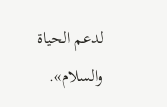لدعم الحياة والسلام».